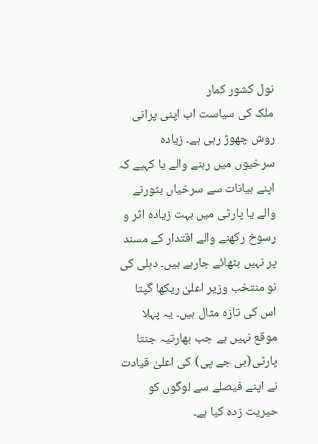نول کشور کمار
ملک کی سیاست اب اپنی پرانی روش چھوڑ رہی ہے۔ زیادہ سرخیوں میں رہنے والے یا کہیے کہ اپنے بیانات سے سرخیاں بٹورنے والے یا پارٹی میں بہت زیادہ اثر و رسوخ رکھنے والے اقتدار کے مسند پر نہیں بٹھائے جارہے ہیں۔ دہلی کی نو منتخب وزیر اعلیٰ ریکھا گپتا اس کی تازہ مثال ہیں۔ یہ پہلا موقع نہیں ہے جب بھارتیہ جنتا پارٹی(بی جے پی) کی اعلیٰ قیادت نے اپنے فیصلے سے لوگوں کو حیریت زدہ کیا ہے۔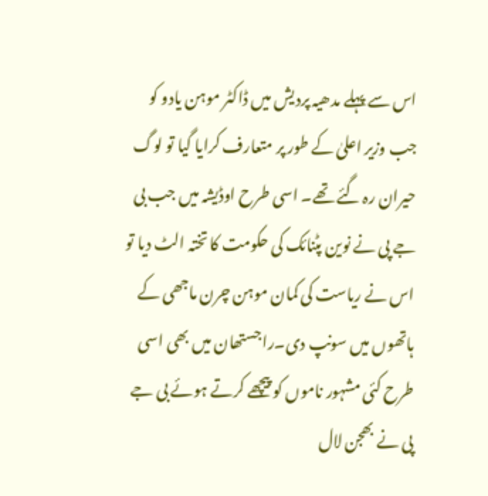اس سے پہلے مدھیہ پردیش میں ڈاکٹر موہن یادو کو جب وزیر اعلیٰ کے طور پر متعارف کرایا گیا تو لوگ حیران رہ گئے تھے۔ اسی طرح اوڈیشہ میں جب بی جے پی نے نوین پٹنائک کی حکومت کا تختہ الٹ دیا تو اس نے ریاست کی کمان موہن چرن ماجھی کے ہاتھوں میں سونپ دی۔راجستھان میں بھی اسی طرح کئی مشہور ناموں کو پیچھے کرتے ہوئے بی جے پی نے بھجن لال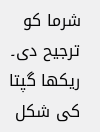شرما کو ترجیح دی۔
ریکھا گپتا کی شکل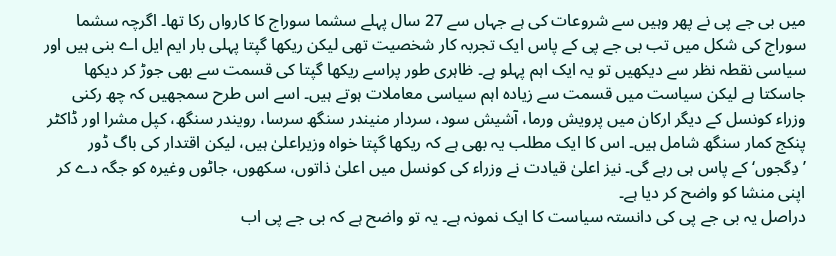میں بی جے پی نے پھر وہیں سے شروعات کی ہے جہاں سے 27 سال پہلے سشما سوراج کا کارواں رکا تھا۔ اگرچہ سشما سوراج کی شکل میں تب بی جے پی کے پاس ایک تجربہ کار شخصیت تھی لیکن ریکھا گپتا پہلی بار ایم ایل اے بنی ہیں اور سیاسی نقطہ نظر سے دیکھیں تو یہ ایک اہم پہلو ہے۔ ظاہری طور پراسے ریکھا گپتا کی قسمت سے بھی جوڑ کر دیکھا جاسکتا ہے لیکن سیاست میں قسمت سے زیادہ اہم سیاسی معاملات ہوتے ہیں۔ اسے اس طرح سمجھیں کہ چھ رکنی وزراء کونسل کے دیگر ارکان میں پرویش ورما، آشیش سود، سردار منیندر سنگھ سرسا، رویندر سنگھ، کپل مشرا اور ڈاکٹر پنکج کمار سنگھ شامل ہیں۔ اس کا ایک مطلب یہ بھی ہے کہ ریکھا گپتا خواہ وزیراعلیٰ ہیں، لیکن اقتدار کی باگ ڈور ’دِگجوں‘ کے پاس ہی رہے گی۔ نیز اعلیٰ قیادت نے وزراء کی کونسل میں اعلیٰ ذاتوں، سکھوں، جاٹوں وغیرہ کو جگہ دے کر اپنی منشا کو واضح کر دیا ہے۔
دراصل یہ بی جے پی کی دانستہ سیاست کا ایک نمونہ ہے۔ یہ تو واضح ہے کہ بی جے پی اب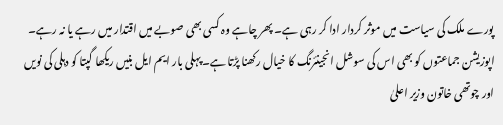پورے ملک کی سیاست میں موثر کردار ادا کر رہی ہے۔ پھر چاہے وہ کسی بھی صوبے میں اقتدار میں رہے یا نہ رہے۔ اپوزیشن جماعتوں کو بھی اس کی سوشل انجینئرنگ کا خیال رکھنا پڑتا ہے۔پہلی بار ایم ایل بنیں ریکھا گپتا کو دہلی کی نویں اور چوتھی خاتون وزیر اعلیٰ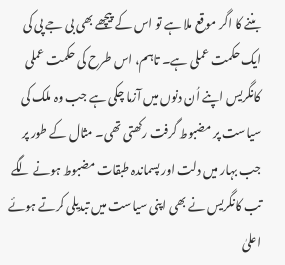بننے کا اگر موقع ملا ہے تو اس کے پیچھے بھی بی جے پی کی ایک حکمت عملی ہے۔ تاہم، اس طرح کی حکمت عملی کانگریس اپنے اُن دنوں میں آزما چکی ہے جب وہ ملک کی سیاست پر مضبوط گرفت رکھتی تھی۔ مثال کے طور پر جب بہار میں دلت اور پسماندہ طبقات مضبوط ہونے لگے تب کانگریس نے بھی اپنی سیاست میں تبدیلی کرتے ہوئے اعلیٰ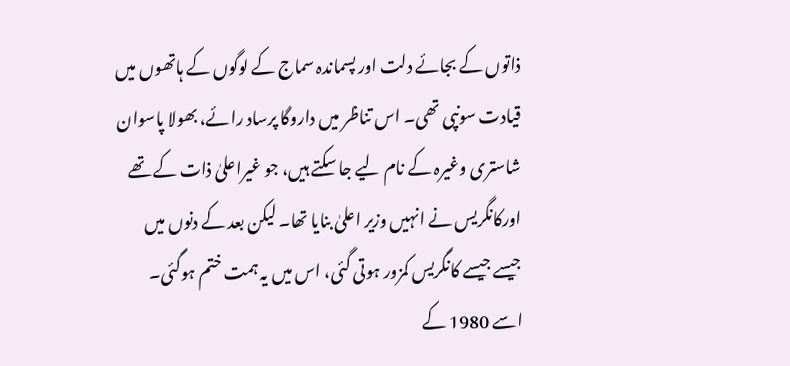ذاتوں کے بجائے دلت اور پسماندہ سماج کے لوگوں کے ہاتھوں میں قیادت سونپی تھی۔ اس تناظر میں داروگا پرساد رائے، بھولا پاسوان شاستری وغیرہ کے نام لیے جا سکتے ہیں، جو غیراعلیٰ ذات کے تھے اورکانگریس نے انہیں وزیر اعلیٰ بنایا تھا۔ لیکن بعد کے دنوں میں جیسے جیسے کانگریس کمزور ہوتی گئی، اس میں یہ ہمت ختم ہوگئی۔ اسے 1980 کے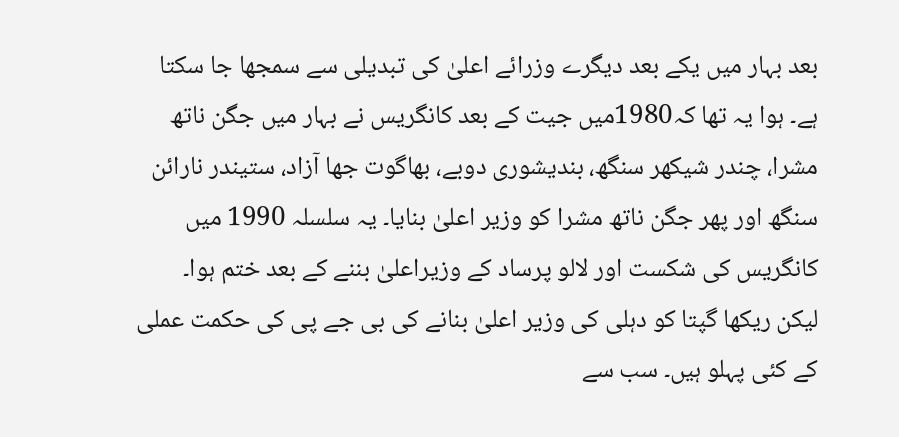بعد بہار میں یکے بعد دیگرے وزرائے اعلیٰ کی تبدیلی سے سمجھا جا سکتا ہے۔ ہوا یہ تھا کہ1980میں جیت کے بعد کانگریس نے بہار میں جگن ناتھ مشرا، چندر شیکھر سنگھ، بندیشوری دوبے، بھاگوت جھا آزاد، ستیندر نارائن سنگھ اور پھر جگن ناتھ مشرا کو وزیر اعلیٰ بنایا۔ یہ سلسلہ 1990 میں کانگریس کی شکست اور لالو پرساد کے وزیراعلیٰ بننے کے بعد ختم ہوا۔
لیکن ریکھا گپتا کو دہلی کی وزیر اعلیٰ بنانے کی بی جے پی کی حکمت عملی کے کئی پہلو ہیں۔ سب سے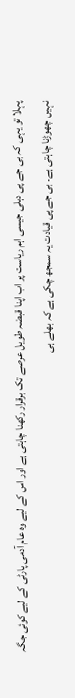پہلا تو یہی کہ بی جے پی دہلی جیسی اہم ریاست پر اب اپنا قبضہ طویل عرصے تک برقرار رکھنا چاہتی ہے اور اس کے لیے وہ عام آدمی پارٹی کے لیے کوئی جگہ نہیں چھوڑنا چاہتی ہے۔ بی جے پی قیادت یہ سمجھ چکی ہے کہ بھلے ہی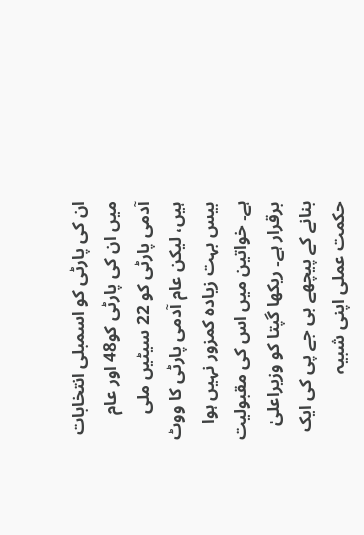ان کی پارٹی کو اسمبلی انتخابات میں ان کی پارٹی کو48 اور عام آدمی پارٹی کو 22 سیٹیں ملی ہیں، لیکن عام آدمی پارٹی کا ووٹ بیس بہت زیادہ کمزور نہیں ہوا ہے۔ خواتین میں اس کی مقبولیت برقرار ہے۔ ریکھا گپتا کو وزیراعلیٰ بنانے کے پیچھے بی جے پی کی ایک حکمت عملی اپنی شبیہ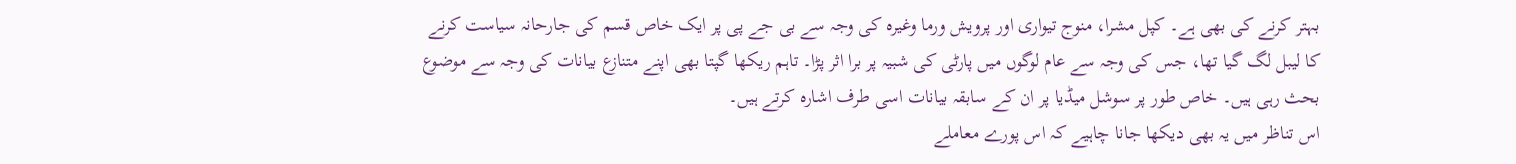بہتر کرنے کی بھی ہے۔ کپل مشرا، منوج تیواری اور پرویش ورما وغیرہ کی وجہ سے بی جے پی پر ایک خاص قسم کی جارحانہ سیاست کرنے کا لیبل لگ گیا تھا، جس کی وجہ سے عام لوگوں میں پارٹی کی شبیہ پر برا اثر پڑا۔ تاہم ریکھا گپتا بھی اپنے متنازع بیانات کی وجہ سے موضوع بحث رہی ہیں۔ خاص طور پر سوشل میڈیا پر ان کے سابقہ بیانات اسی طرف اشارہ کرتے ہیں۔
اس تناظر میں یہ بھی دیکھا جانا چاہیے کہ اس پورے معاملے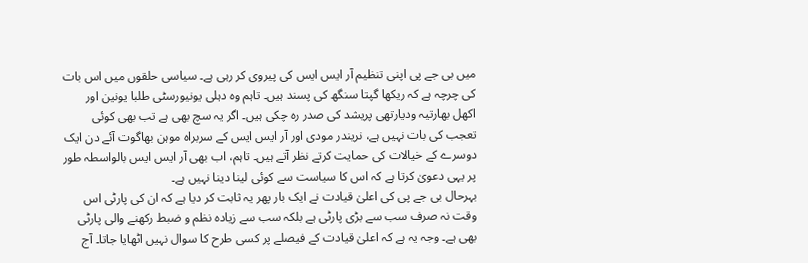میں بی جے پی اپنی تنظیم آر ایس ایس کی پیروی کر رہی ہے۔ سیاسی حلقوں میں اس بات کی چرچہ ہے کہ ریکھا گپتا سنگھ کی پسند ہیں۔ تاہم وہ دہلی یونیورسٹی طلبا یونین اور اکھل بھارتیہ ودیارتھی پریشد کی صدر رہ چکی ہیں۔ اگر یہ سچ بھی ہے تب بھی کوئی تعجب کی بات نہیں ہے، نریندر مودی اور آر ایس ایس کے سربراہ موہن بھاگوت آئے دن ایک دوسرے کے خیالات کی حمایت کرتے نظر آتے ہیں۔ تاہم، اب بھی آر ایس ایس بالواسطہ طور پر یہی دعویٰ کرتا ہے کہ اس کا سیاست سے کوئی لینا دینا نہیں ہے۔
بہرحال بی جے پی کی اعلیٰ قیادت نے ایک بار پھر یہ ثابت کر دیا ہے کہ ان کی پارٹی اس وقت نہ صرف سب سے بڑی پارٹی ہے بلکہ سب سے زیادہ نظم و ضبط رکھنے والی پارٹی بھی ہے۔ وجہ یہ ہے کہ اعلیٰ قیادت کے فیصلے پر کسی طرح کا سوال نہیں اٹھایا جاتا۔ آج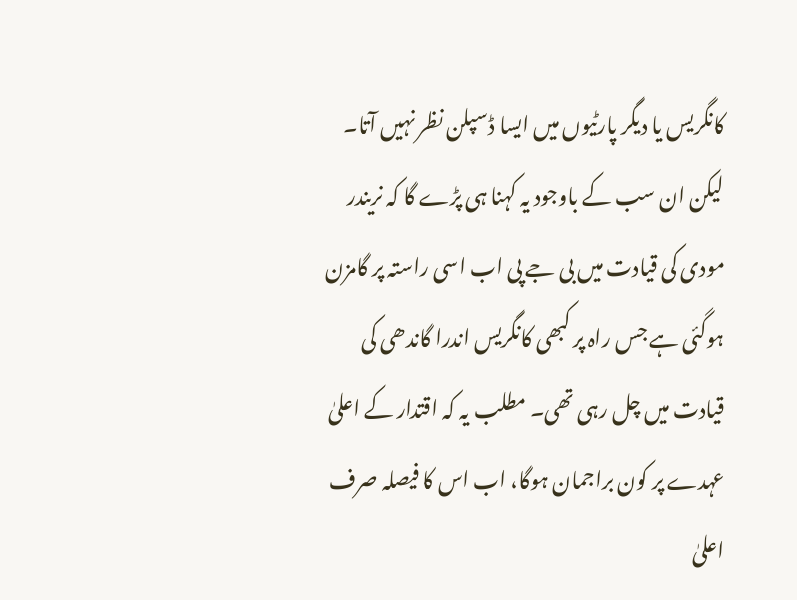کانگریس یا دیگر پارٹیوں میں ایسا ڈسپلن نظر نہیں آتا۔ لیکن ان سب کے باوجود یہ کہنا ہی پڑے گا کہ نریندر مودی کی قیادت میں بی جے پی اب اسی راستہ پر گامزن ہوگئی ہے جس راہ پر کبھی کانگریس اندرا گاندھی کی قیادت میں چل رہی تھی۔ مطلب یہ کہ اقتدار کے اعلیٰ عہدے پر کون براجمان ہوگا، اب اس کا فیصلہ صرف اعلیٰ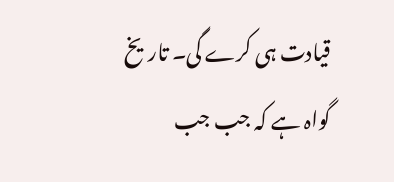قیادت ہی کرے گی۔ تاریخ گواہ ہے کہ جب جب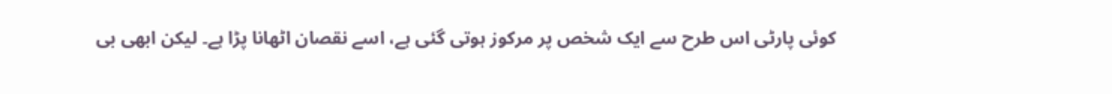کوئی پارٹی اس طرح سے ایک شخص پر مرکوز ہوتی گئی ہے، اسے نقصان اٹھانا پڑا ہے۔ لیکن ابھی بی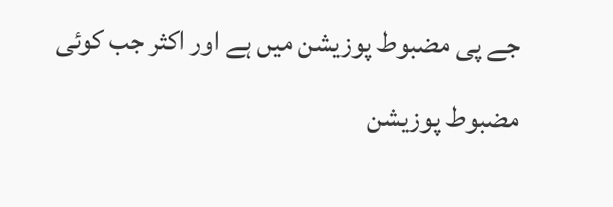جے پی مضبوط پوزیشن میں ہے اور اکثر جب کوئی مضبوط پوزیشن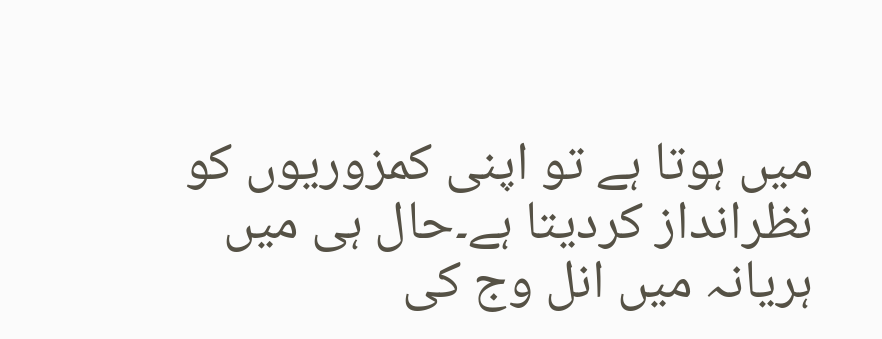میں ہوتا ہے تو اپنی کمزوریوں کو نظرانداز کردیتا ہے۔حال ہی میں ہریانہ میں انل وج کی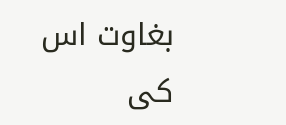بغاوت اس کی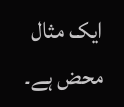ایک مثال محض ہے۔